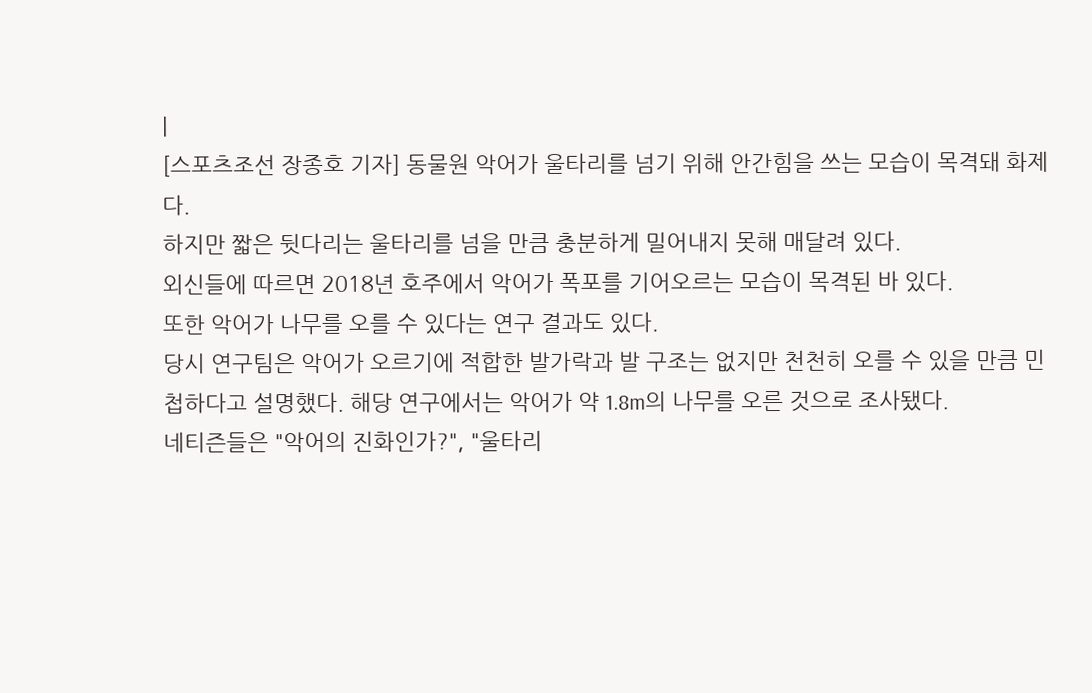|
[스포츠조선 장종호 기자] 동물원 악어가 울타리를 넘기 위해 안간힘을 쓰는 모습이 목격돼 화제다.
하지만 짧은 뒷다리는 울타리를 넘을 만큼 충분하게 밀어내지 못해 매달려 있다.
외신들에 따르면 2018년 호주에서 악어가 폭포를 기어오르는 모습이 목격된 바 있다.
또한 악어가 나무를 오를 수 있다는 연구 결과도 있다.
당시 연구팀은 악어가 오르기에 적합한 발가락과 발 구조는 없지만 천천히 오를 수 있을 만큼 민첩하다고 설명했다. 해당 연구에서는 악어가 약 1.8m의 나무를 오른 것으로 조사됐다.
네티즌들은 "악어의 진화인가?", "울타리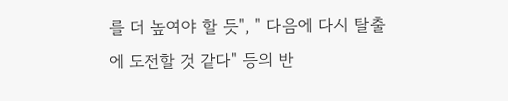를 더 높여야 할 듯", " 다음에 다시 탈출에 도전할 것 같다" 등의 반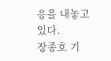응을 내놓고 있다.
장종호 기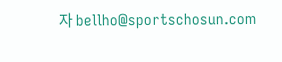자 bellho@sportschosun.com